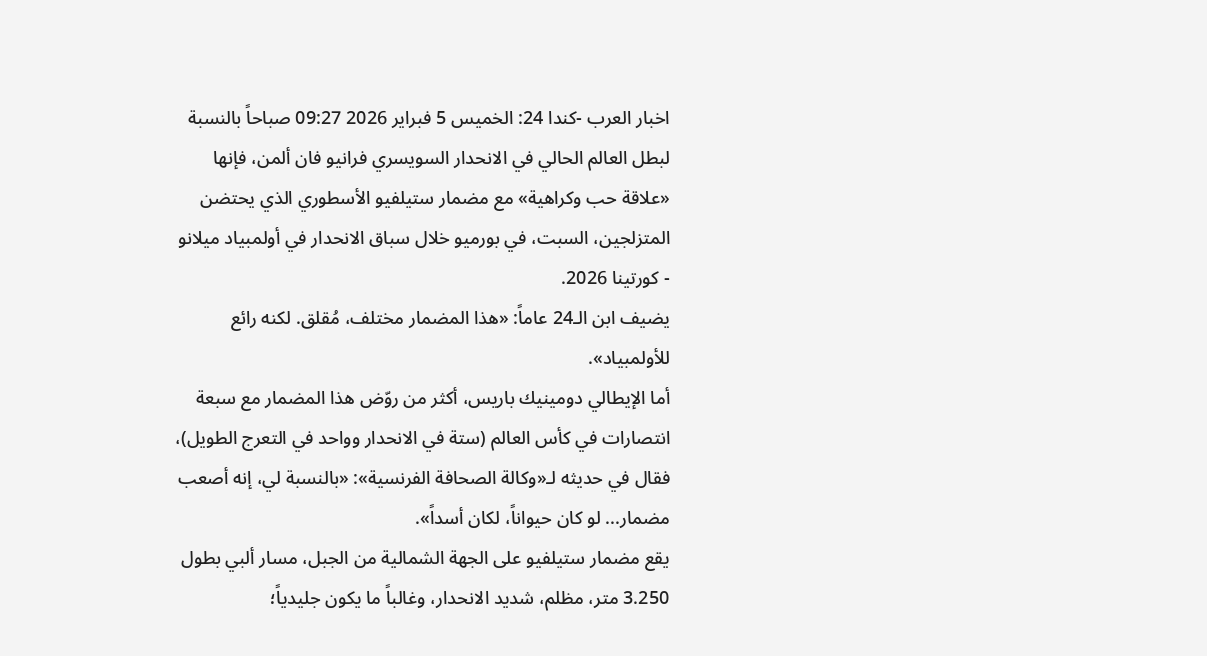اخبار العرب -كندا 24: الخميس 5 فبراير 2026 09:27 صباحاً بالنسبة لبطل العالم الحالي في الانحدار السويسري فرانيو فان ألمن، فإنها «علاقة حب وكراهية» مع مضمار ستيلفيو الأسطوري الذي يحتضن المتزلجين، السبت، في بورميو خلال سباق الانحدار في أولمبياد ميلانو - كورتينا 2026.
يضيف ابن الـ24 عاماً: «هذا المضمار مختلف، مُقلق. لكنه رائع للأولمبياد».
أما الإيطالي دومينيك باريس، أكثر من روّض هذا المضمار مع سبعة انتصارات في كأس العالم (ستة في الانحدار وواحد في التعرج الطويل)، فقال في حديثه لـ«وكالة الصحافة الفرنسية»: «بالنسبة لي، إنه أصعب مضمار... لو كان حيواناً، لكان أسداً».
يقع مضمار ستيلفيو على الجهة الشمالية من الجبل، مسار ألبي بطول 3.250 متر، مظلم، شديد الانحدار، وغالباً ما يكون جليدياً؛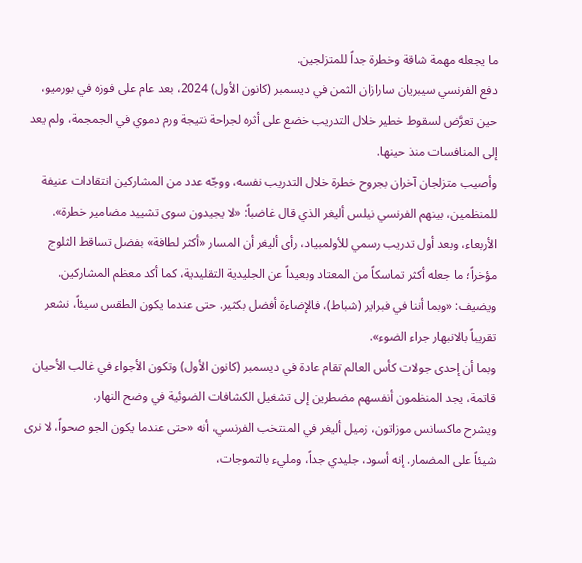ما يجعله مهمة شاقة وخطرة جداً للمتزلجين.
دفع الفرنسي سيبريان سارازان الثمن في ديسمبر (كانون الأول) 2024، بعد عام على فوزه في بورميو، حين تعرَّض لسقوط خطير خلال التدريب خضع على أثره لجراحة نتيجة ورم دموي في الجمجمة، ولم يعد إلى المنافسات منذ حينها.
وأصيب متزلجان آخران بجروح خطرة خلال التدريب نفسه، ووجّه عدد من المشاركين انتقادات عنيفة للمنظمين، بينهم الفرنسي نيلس أليغر الذي قال غاضباً: «لا يجيدون سوى تشييد مضامير خطرة».
الأربعاء، وبعد أول تدريب رسمي للأولمبياد، رأى أليغر أن المسار «أكثر لطافة» بفضل تساقط الثلوج مؤخراً؛ ما جعله أكثر تماسكاً من المعتاد وبعيداً عن الجليدية التقليدية، كما أكد معظم المشاركين.
ويضيف: «وبما أننا في فبراير (شباط)، فالإضاءة أفضل بكثير. حتى عندما يكون الطقس سيئاً، نشعر تقريباً بالانبهار جراء الضوء».
وبما أن إحدى جولات كأس العالم تقام عادة في ديسمبر (كانون الأول) وتكون الأجواء في غالب الأحيان قاتمة، يجد المنظمون أنفسهم مضطرين إلى تشغيل الكشافات الضوئية في وضح النهار.
ويشرح ماكسانس موزاتون، زميل أليغر في المنتخب الفرنسي، أنه «حتى عندما يكون الجو صحواً، لا نرى شيئاً على المضمار. إنه أسود، جليدي جداً، ومليء بالتموجات،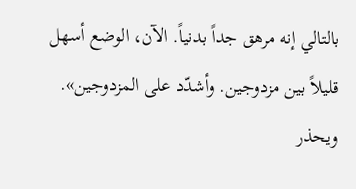بالتالي إنه مرهق جداً بدنياً. الآن، الوضع أسهل قليلاً بين مزدوجين. وأشدّد على المزدوجين».
ويحذر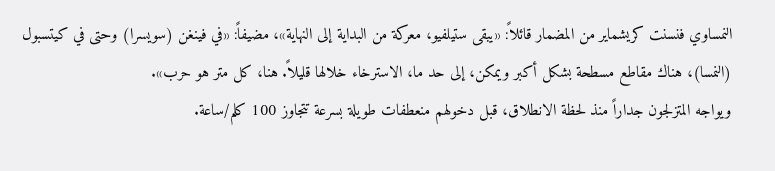النمساوي فنسنت كريشماير من المضمار قائلاً: «يبقى ستيلفيو، معركة من البداية إلى النهاية»، مضيفاً: «في فينغن (سويسرا) وحتى في كيتسبول (النمسا)، هناك مقاطع مسطحة بشكل أكبر ويمكن، إلى حد ما، الاسترخاء خلالها قليلاً. هنا، كل متر هو حرب».
ويواجه المتزلجون جداراً منذ لحظة الانطلاق، قبل دخولهم منعطفات طويلة بسرعة تتجاوز 100 كلم/ساعة.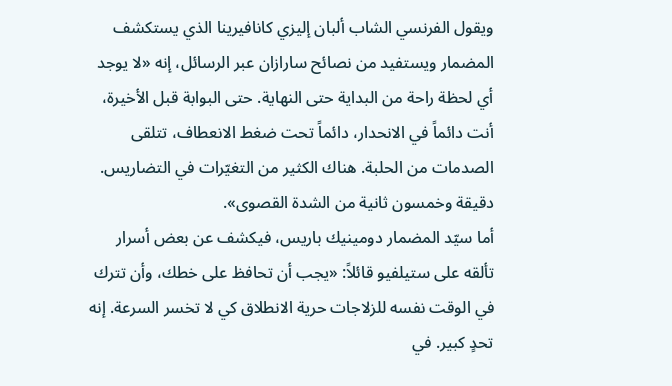ويقول الفرنسي الشاب ألبان إليزي كانافيرينا الذي يستكشف المضمار ويستفيد من نصائح سارازان عبر الرسائل، إنه «لا يوجد أي لحظة راحة من البداية حتى النهاية. حتى البوابة قبل الأخيرة، أنت دائماً في الانحدار، دائماً تحت ضغط الانعطاف، تتلقى الصدمات من الحلبة. هناك الكثير من التغيّرات في التضاريس. دقيقة وخمسون ثانية من الشدة القصوى».
أما سيّد المضمار دومينيك باريس، فيكشف عن بعض أسرار تألقه على ستيلفيو قائلاً: «يجب أن تحافظ على خطك، وأن تترك في الوقت نفسه للزلاجات حرية الانطلاق كي لا تخسر السرعة. إنه تحدٍ كبير. في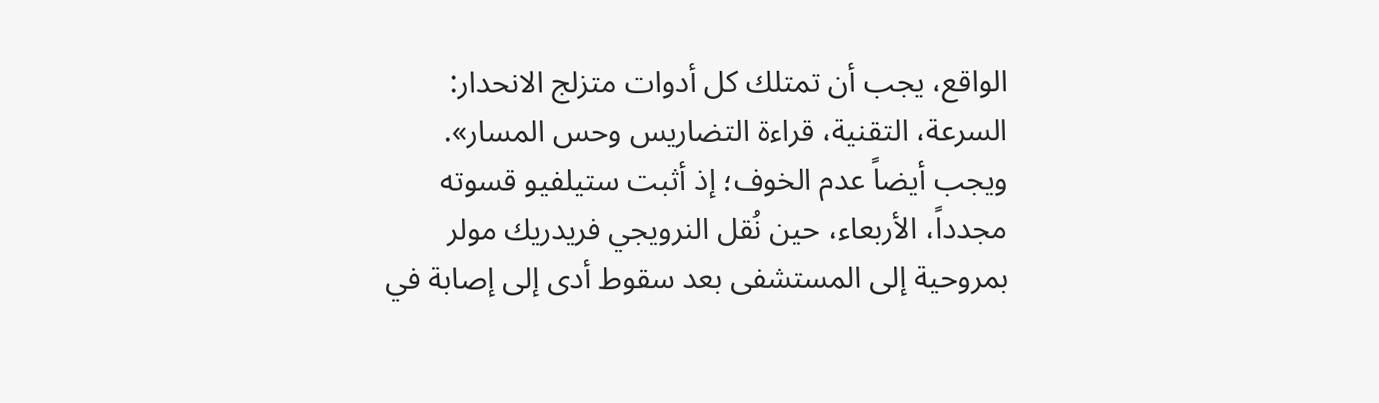الواقع، يجب أن تمتلك كل أدوات متزلج الانحدار: السرعة، التقنية، قراءة التضاريس وحس المسار».
ويجب أيضاً عدم الخوف؛ إذ أثبت ستيلفيو قسوته مجدداً، الأربعاء، حين نُقل النرويجي فريدريك مولر بمروحية إلى المستشفى بعد سقوط أدى إلى إصابة في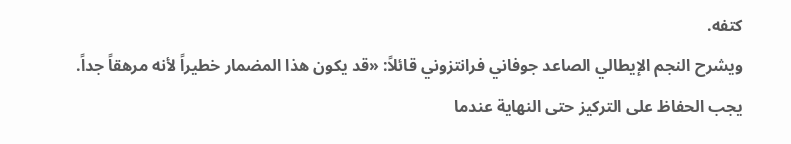كتفه.
ويشرح النجم الإيطالي الصاعد جوفاني فرانتزوني قائلاً: «قد يكون هذا المضمار خطيراً لأنه مرهقاً جداً. يجب الحفاظ على التركيز حتى النهاية عندما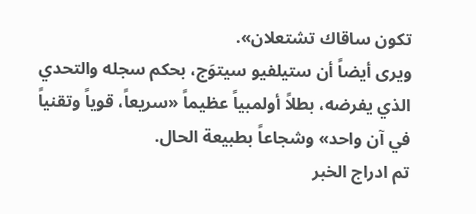تكون ساقاك تشتعلان».
ويرى أيضاً أن ستيلفيو سيتوَج، بحكم سجله والتحدي الذي يفرضه، بطلاً أولمبياً عظيماً «سريعاً، قوياً وتقنياً في آن واحد» وشجاعاً بطبيعة الحال.
تم ادراج الخبر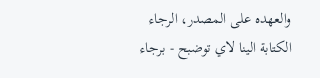والعهده على المصدر، الرجاء الكتابة الينا لاي توضبح - برجاء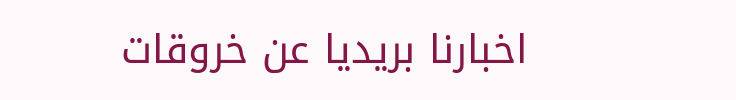اخبارنا بريديا عن خروقات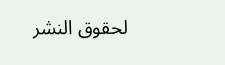لحقوق النشر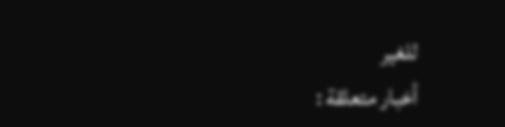للغير
أخبار متعلقة :